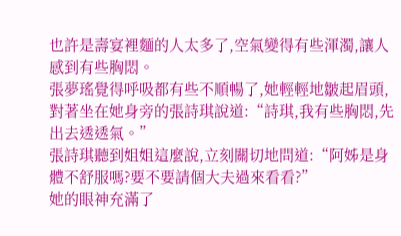也許是壽宴裡麵的人太多了,空氣變得有些渾濁,讓人感到有些胸悶。
張夢瑤覺得呼吸都有些不順暢了,她輕輕地皺起眉頭,對著坐在她身旁的張詩琪說道:“詩琪,我有些胸悶,先出去透透氣。”
張詩琪聽到姐姐這麼說,立刻關切地問道:“阿姊是身體不舒服嗎?要不要請個大夫過來看看?”
她的眼神充滿了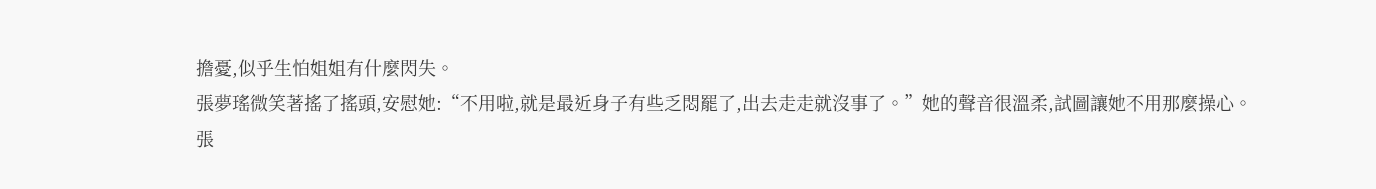擔憂,似乎生怕姐姐有什麼閃失。
張夢瑤微笑著搖了搖頭,安慰她:“不用啦,就是最近身子有些乏悶罷了,出去走走就沒事了。”她的聲音很溫柔,試圖讓她不用那麼操心。
張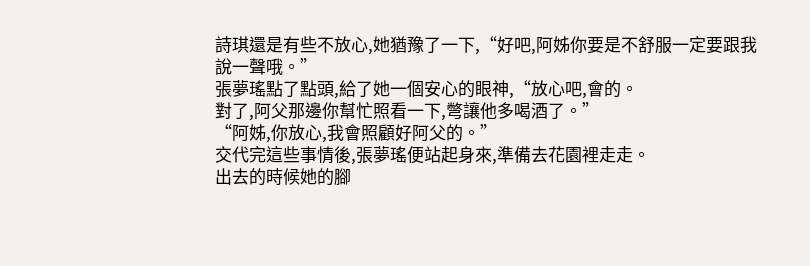詩琪還是有些不放心,她猶豫了一下,“好吧,阿姊你要是不舒服一定要跟我說一聲哦。”
張夢瑤點了點頭,給了她一個安心的眼神,“放心吧,會的。
對了,阿父那邊你幫忙照看一下,彆讓他多喝酒了。”
“阿姊,你放心,我會照顧好阿父的。”
交代完這些事情後,張夢瑤便站起身來,準備去花園裡走走。
出去的時候她的腳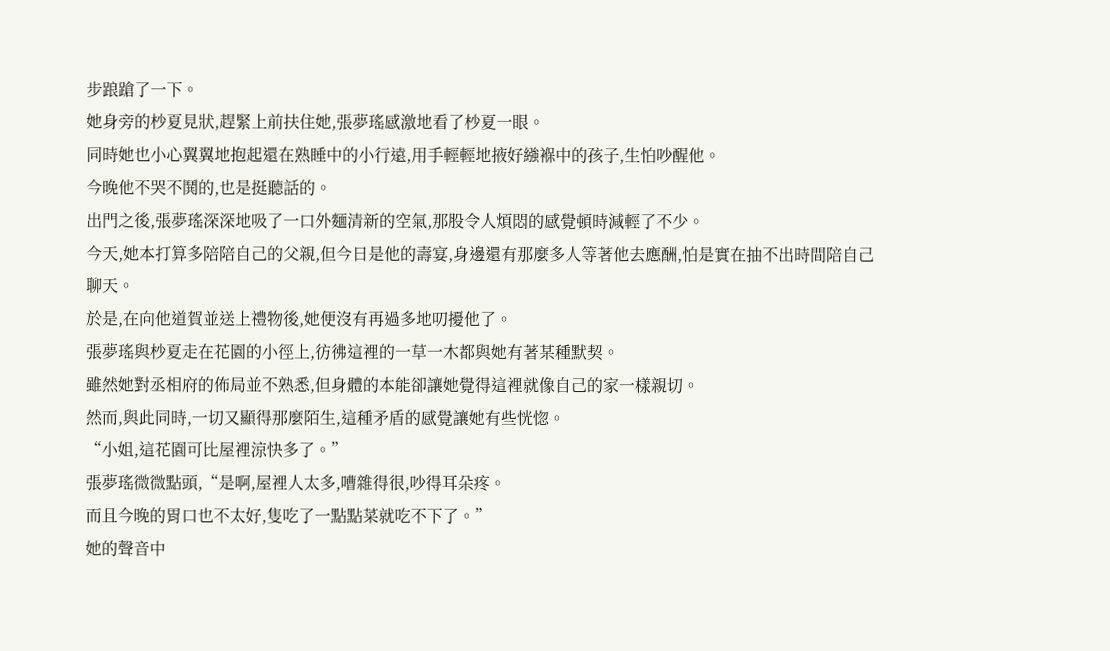步踉蹌了一下。
她身旁的杪夏見狀,趕緊上前扶住她,張夢瑤感激地看了杪夏一眼。
同時她也小心翼翼地抱起還在熟睡中的小行遠,用手輕輕地掖好繈褓中的孩子,生怕吵醒他。
今晚他不哭不鬨的,也是挺聽話的。
出門之後,張夢瑤深深地吸了一口外麵清新的空氣,那股令人煩悶的感覺頓時減輕了不少。
今天,她本打算多陪陪自己的父親,但今日是他的壽宴,身邊還有那麼多人等著他去應酬,怕是實在抽不出時間陪自己聊天。
於是,在向他道賀並送上禮物後,她便沒有再過多地叨擾他了。
張夢瑤與杪夏走在花園的小徑上,彷彿這裡的一草一木都與她有著某種默契。
雖然她對丞相府的佈局並不熟悉,但身體的本能卻讓她覺得這裡就像自己的家一樣親切。
然而,與此同時,一切又顯得那麼陌生,這種矛盾的感覺讓她有些恍惚。
“小姐,這花園可比屋裡涼快多了。”
張夢瑤微微點頭,“是啊,屋裡人太多,嘈雜得很,吵得耳朵疼。
而且今晚的胃口也不太好,隻吃了一點點菜就吃不下了。”
她的聲音中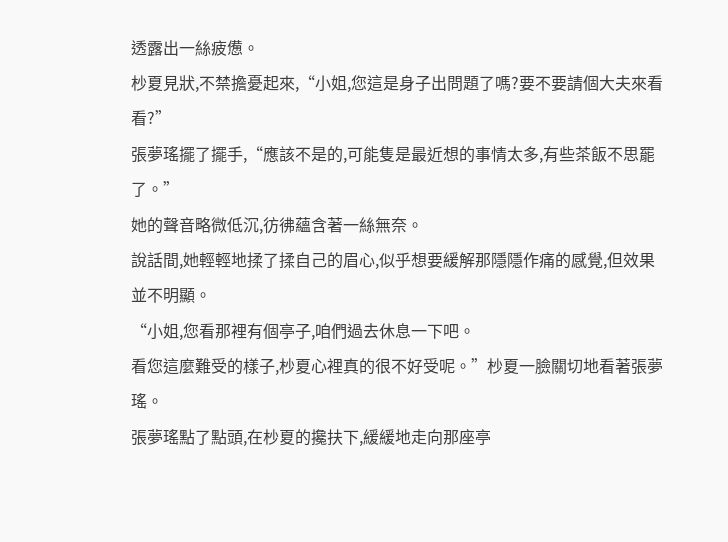透露出一絲疲憊。
杪夏見狀,不禁擔憂起來,“小姐,您這是身子出問題了嗎?要不要請個大夫來看看?”
張夢瑤擺了擺手,“應該不是的,可能隻是最近想的事情太多,有些茶飯不思罷了。”
她的聲音略微低沉,彷彿蘊含著一絲無奈。
說話間,她輕輕地揉了揉自己的眉心,似乎想要緩解那隱隱作痛的感覺,但效果並不明顯。
“小姐,您看那裡有個亭子,咱們過去休息一下吧。
看您這麼難受的樣子,杪夏心裡真的很不好受呢。”杪夏一臉關切地看著張夢瑤。
張夢瑤點了點頭,在杪夏的攙扶下,緩緩地走向那座亭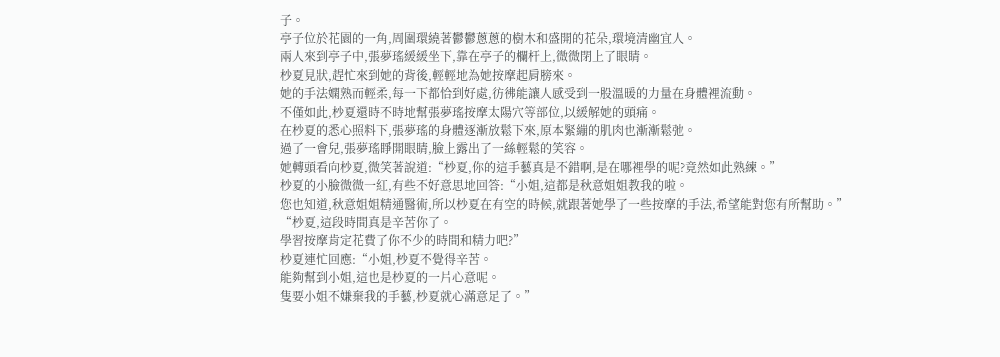子。
亭子位於花園的一角,周圍環繞著鬱鬱蔥蔥的樹木和盛開的花朵,環境清幽宜人。
兩人來到亭子中,張夢瑤緩緩坐下,靠在亭子的欄杆上,微微閉上了眼睛。
杪夏見狀,趕忙來到她的背後,輕輕地為她按摩起肩膀來。
她的手法嫻熟而輕柔,每一下都恰到好處,彷彿能讓人感受到一股溫暖的力量在身體裡流動。
不僅如此,杪夏還時不時地幫張夢瑤按摩太陽穴等部位,以緩解她的頭痛。
在杪夏的悉心照料下,張夢瑤的身體逐漸放鬆下來,原本緊繃的肌肉也漸漸鬆弛。
過了一會兒,張夢瑤睜開眼睛,臉上露出了一絲輕鬆的笑容。
她轉頭看向杪夏,微笑著說道:“杪夏,你的這手藝真是不錯啊,是在哪裡學的呢?竟然如此熟練。”
杪夏的小臉微微一紅,有些不好意思地回答:“小姐,這都是秋意姐姐教我的啦。
您也知道,秋意姐姐精通醫術,所以杪夏在有空的時候,就跟著她學了一些按摩的手法,希望能對您有所幫助。”
“杪夏,這段時間真是辛苦你了。
學習按摩肯定花費了你不少的時間和精力吧?”
杪夏連忙回應:“小姐,杪夏不覺得辛苦。
能夠幫到小姐,這也是杪夏的一片心意呢。
隻要小姐不嫌棄我的手藝,杪夏就心滿意足了。”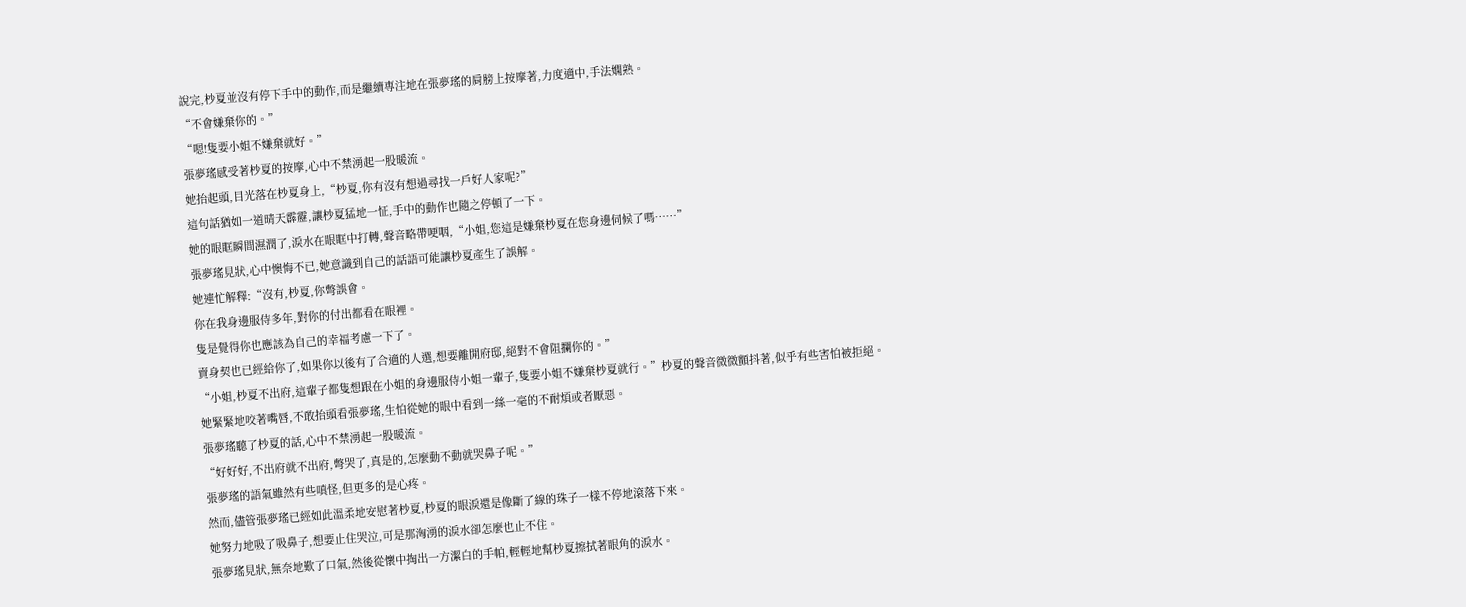說完,杪夏並沒有停下手中的動作,而是繼續專注地在張夢瑤的肩膀上按摩著,力度適中,手法嫻熟。
“不會嫌棄你的。”
“嗯!隻要小姐不嫌棄就好。”
張夢瑤感受著杪夏的按摩,心中不禁湧起一股暖流。
她抬起頭,目光落在杪夏身上,“杪夏,你有沒有想過尋找一戶好人家呢?”
這句話猶如一道晴天霹靂,讓杪夏猛地一怔,手中的動作也隨之停頓了一下。
她的眼眶瞬間濕潤了,淚水在眼眶中打轉,聲音略帶哽咽,“小姐,您這是嫌棄杪夏在您身邊伺候了嗎……”
張夢瑤見狀,心中懊悔不已,她意識到自己的話語可能讓杪夏產生了誤解。
她連忙解釋:“沒有,杪夏,你彆誤會。
你在我身邊服侍多年,對你的付出都看在眼裡。
隻是覺得你也應該為自己的幸福考慮一下了。
賣身契也已經給你了,如果你以後有了合適的人選,想要離開府邸,絕對不會阻攔你的。”
“小姐,杪夏不出府,這輩子都隻想跟在小姐的身邊服侍小姐一輩子,隻要小姐不嫌棄杪夏就行。”杪夏的聲音微微顫抖著,似乎有些害怕被拒絕。
她緊緊地咬著嘴唇,不敢抬頭看張夢瑤,生怕從她的眼中看到一絲一毫的不耐煩或者厭惡。
張夢瑤聽了杪夏的話,心中不禁湧起一股暖流。
“好好好,不出府就不出府,彆哭了,真是的,怎麼動不動就哭鼻子呢。”
張夢瑤的語氣雖然有些嗔怪,但更多的是心疼。
然而,儘管張夢瑤已經如此溫柔地安慰著杪夏,杪夏的眼淚還是像斷了線的珠子一樣不停地滾落下來。
她努力地吸了吸鼻子,想要止住哭泣,可是那洶湧的淚水卻怎麼也止不住。
張夢瑤見狀,無奈地歎了口氣,然後從懷中掏出一方潔白的手帕,輕輕地幫杪夏擦拭著眼角的淚水。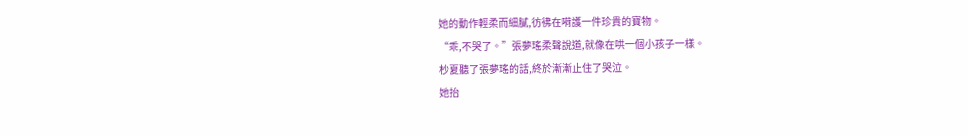她的動作輕柔而細膩,彷彿在嗬護一件珍貴的寶物。
“乖,不哭了。”張夢瑤柔聲說道,就像在哄一個小孩子一樣。
杪夏聽了張夢瑤的話,終於漸漸止住了哭泣。
她抬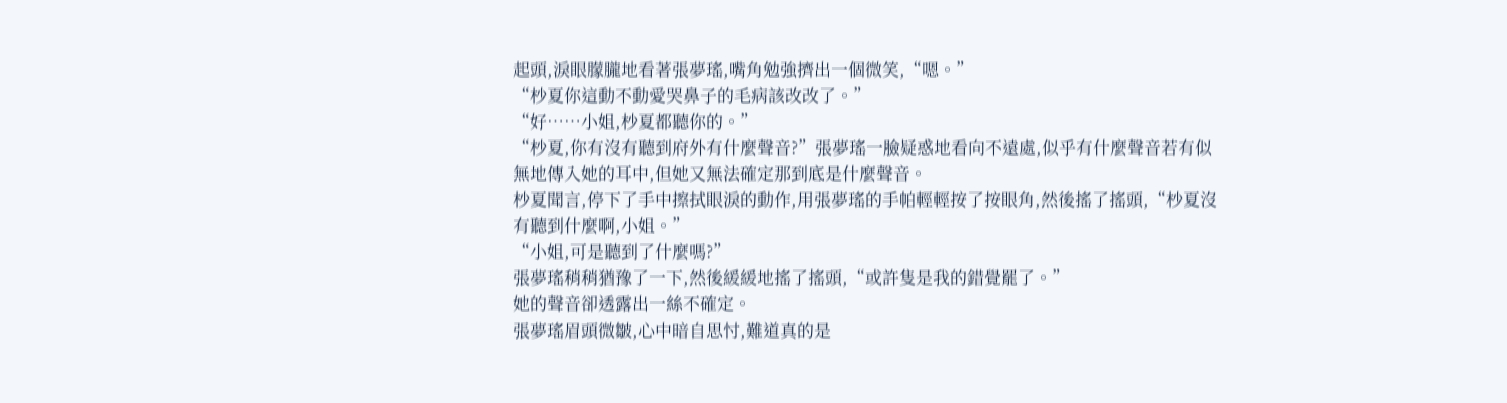起頭,淚眼朦朧地看著張夢瑤,嘴角勉強擠出一個微笑,“嗯。”
“杪夏你這動不動愛哭鼻子的毛病該改改了。”
“好……小姐,杪夏都聽你的。”
“杪夏,你有沒有聽到府外有什麼聲音?”張夢瑤一臉疑惑地看向不遠處,似乎有什麼聲音若有似無地傳入她的耳中,但她又無法確定那到底是什麼聲音。
杪夏聞言,停下了手中擦拭眼淚的動作,用張夢瑤的手帕輕輕按了按眼角,然後搖了搖頭,“杪夏沒有聽到什麼啊,小姐。”
“小姐,可是聽到了什麼嗎?”
張夢瑤稍稍猶豫了一下,然後緩緩地搖了搖頭,“或許隻是我的錯覺罷了。”
她的聲音卻透露出一絲不確定。
張夢瑤眉頭微皺,心中暗自思忖,難道真的是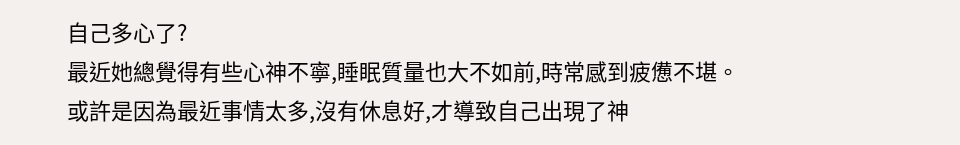自己多心了?
最近她總覺得有些心神不寧,睡眠質量也大不如前,時常感到疲憊不堪。
或許是因為最近事情太多,沒有休息好,才導致自己出現了神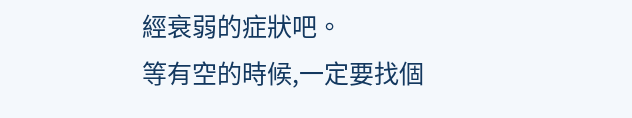經衰弱的症狀吧。
等有空的時候,一定要找個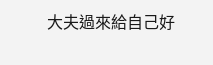大夫過來給自己好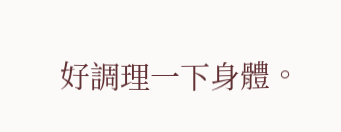好調理一下身體。